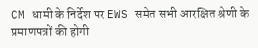CM धामी के निर्देश पर EWS समेत सभी आरक्षित श्रेणी के प्रमाणपत्रों की होगी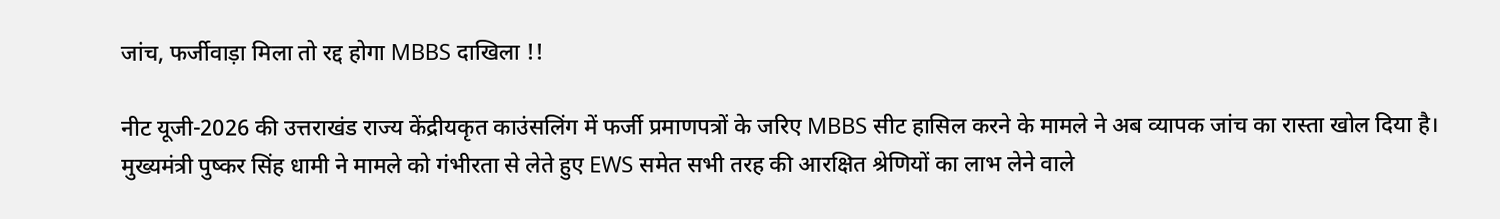जांच, फर्जीवाड़ा मिला तो रद्द होगा MBBS दाखिला !!

नीट यूजी-2026 की उत्तराखंड राज्य केंद्रीयकृत काउंसलिंग में फर्जी प्रमाणपत्रों के जरिए MBBS सीट हासिल करने के मामले ने अब व्यापक जांच का रास्ता खोल दिया है। मुख्यमंत्री पुष्कर सिंह धामी ने मामले को गंभीरता से लेते हुए EWS समेत सभी तरह की आरक्षित श्रेणियों का लाभ लेने वाले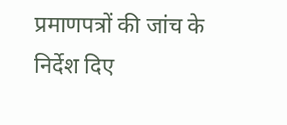प्रमाणपत्रों की जांच के निर्देश दिए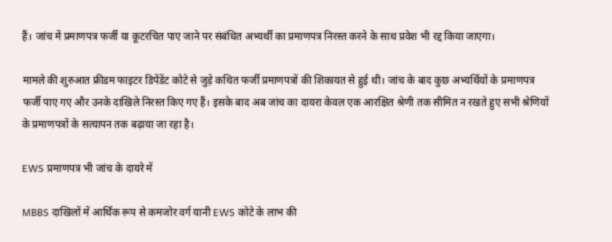हैं। जांच में प्रमाणपत्र फर्जी या कूटरचित पाए जाने पर संबंधित अभ्यर्थी का प्रमाणपत्र निरस्त करने के साथ प्रवेश भी रद्द किया जाएगा।

मामले की शुरुआत फ्रीडम फाइटर डिपेंडेंट कोटे से जुड़े कथित फर्जी प्रमाणपत्रों की शिकायत से हुई थी। जांच के बाद कुछ अभ्यर्थियों के प्रमाणपत्र फर्जी पाए गए और उनके दाखिले निरस्त किए गए हैं। इसके बाद अब जांच का दायरा केवल एक आरक्षित श्रेणी तक सीमित न रखते हुए सभी श्रेणियों के प्रमाणपत्रों के सत्यापन तक बढ़ाया जा रहा है।

EWS प्रमाणपत्र भी जांच के दायरे में

MBBS दाखिलों में आर्थिक रूप से कमजोर वर्ग यानी EWS कोटे के लाभ की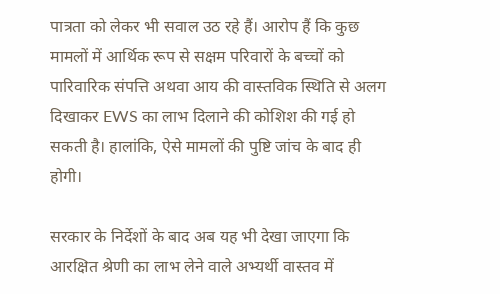पात्रता को लेकर भी सवाल उठ रहे हैं। आरोप हैं कि कुछ मामलों में आर्थिक रूप से सक्षम परिवारों के बच्चों को पारिवारिक संपत्ति अथवा आय की वास्तविक स्थिति से अलग दिखाकर EWS का लाभ दिलाने की कोशिश की गई हो सकती है। हालांकि, ऐसे मामलों की पुष्टि जांच के बाद ही होगी।

सरकार के निर्देशों के बाद अब यह भी देखा जाएगा कि आरक्षित श्रेणी का लाभ लेने वाले अभ्यर्थी वास्तव में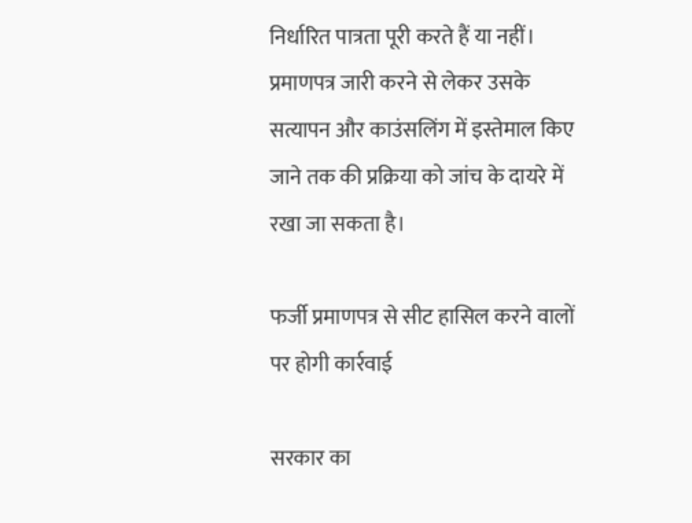निर्धारित पात्रता पूरी करते हैं या नहीं। प्रमाणपत्र जारी करने से लेकर उसके सत्यापन और काउंसलिंग में इस्तेमाल किए जाने तक की प्रक्रिया को जांच के दायरे में रखा जा सकता है।

फर्जी प्रमाणपत्र से सीट हासिल करने वालों पर होगी कार्रवाई

सरकार का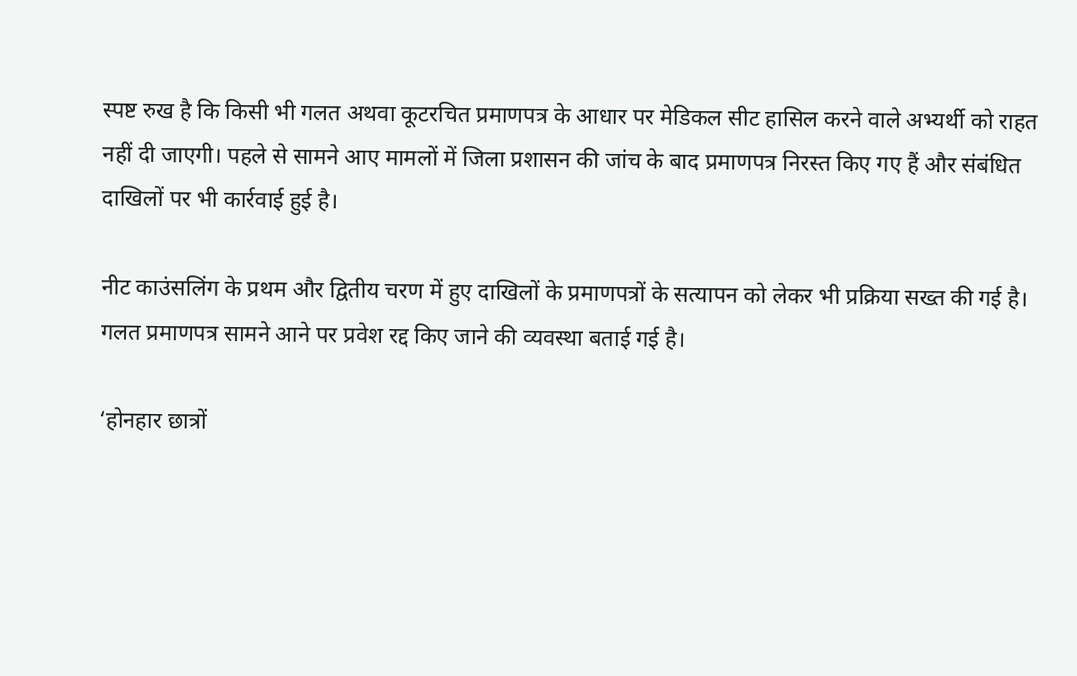स्पष्ट रुख है कि किसी भी गलत अथवा कूटरचित प्रमाणपत्र के आधार पर मेडिकल सीट हासिल करने वाले अभ्यर्थी को राहत नहीं दी जाएगी। पहले से सामने आए मामलों में जिला प्रशासन की जांच के बाद प्रमाणपत्र निरस्त किए गए हैं और संबंधित दाखिलों पर भी कार्रवाई हुई है।

नीट काउंसलिंग के प्रथम और द्वितीय चरण में हुए दाखिलों के प्रमाणपत्रों के सत्यापन को लेकर भी प्रक्रिया सख्त की गई है। गलत प्रमाणपत्र सामने आने पर प्रवेश रद्द किए जाने की व्यवस्था बताई गई है।

‘होनहार छात्रों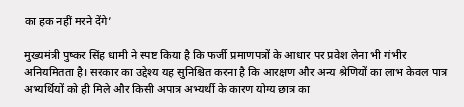का हक नहीं मरने देंगे’

मुख्यमंत्री पुष्कर सिंह धामी ने स्पष्ट किया है कि फर्जी प्रमाणपत्रों के आधार पर प्रवेश लेना भी गंभीर अनियमितता है। सरकार का उद्देश्य यह सुनिश्चित करना है कि आरक्षण और अन्य श्रेणियों का लाभ केवल पात्र अभ्यर्थियों को ही मिले और किसी अपात्र अभ्यर्थी के कारण योग्य छात्र का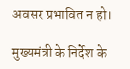अवसर प्रभावित न हो।

मुख्यमंत्री के निर्देश के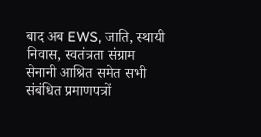बाद अब EWS, जाति, स्थायी निवास, स्वतंत्रता संग्राम सेनानी आश्रित समेत सभी संबंधित प्रमाणपत्रों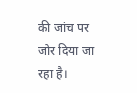की जांच पर जोर दिया जा रहा है।